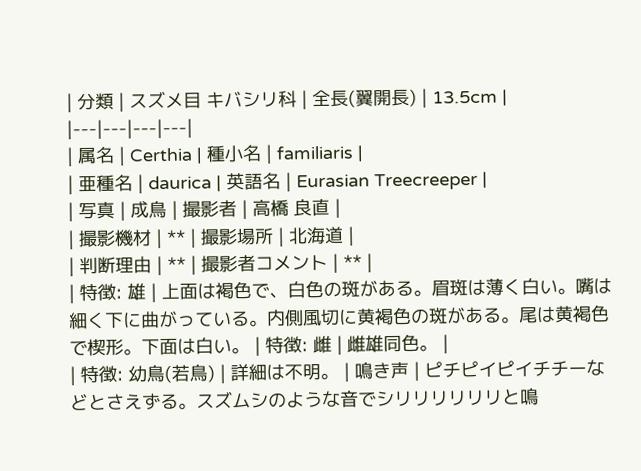| 分類 | スズメ目 キバシリ科 | 全長(翼開長) | 13.5cm |
|---|---|---|---|
| 属名 | Certhia | 種小名 | familiaris |
| 亜種名 | daurica | 英語名 | Eurasian Treecreeper |
| 写真 | 成鳥 | 撮影者 | 高橋 良直 |
| 撮影機材 | ** | 撮影場所 | 北海道 |
| 判断理由 | ** | 撮影者コメント | ** |
| 特徴: 雄 | 上面は褐色で、白色の斑がある。眉斑は薄く白い。嘴は細く下に曲がっている。内側風切に黄褐色の斑がある。尾は黄褐色で楔形。下面は白い。 | 特徴: 雌 | 雌雄同色。 |
| 特徴: 幼鳥(若鳥) | 詳細は不明。 | 鳴き声 | ピチピイピイチチーなどとさえずる。スズムシのような音でシリリリリリリと鳴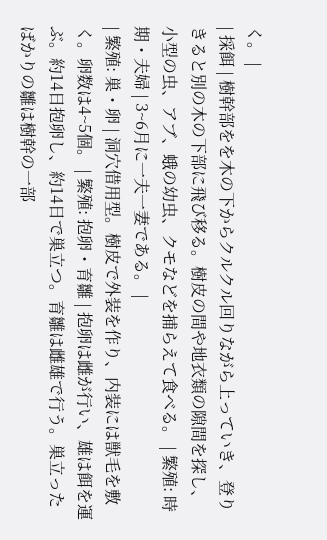く。 |
| 採餌 | 樹幹部をを木の下からクルクル回りながら上っていき、登りきると別の木の下部に飛び移る。樹皮の間や地衣類の隙間を探し、小型の虫、アブ、蛾の幼虫、クモなどを捕らえて食べる。 | 繁殖: 時期・夫婦 | 3~6月に一夫一妻である。 |
| 繁殖: 巣・卵 | 洞穴借用型。樹皮で外装を作り、内装には獣毛を敷く。卵数は4~5個。 | 繁殖: 抱卵・育雛 | 抱卵は雌が行い、雄は餌を運ぶ。約14日抱卵し、約14日で巣立つ。育雛は雌雄で行う。巣立ったばかりの雛は樹幹の一部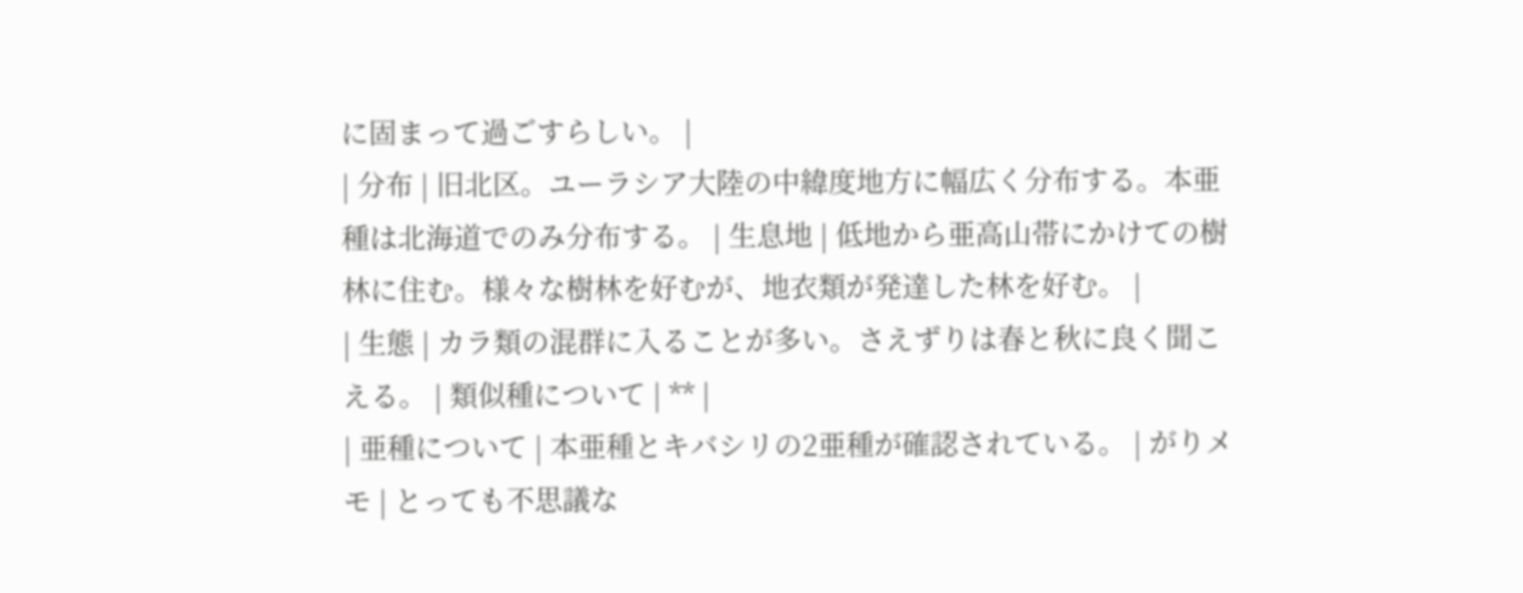に固まって過ごすらしい。 |
| 分布 | 旧北区。ユーラシア大陸の中緯度地方に幅広く分布する。本亜種は北海道でのみ分布する。 | 生息地 | 低地から亜高山帯にかけての樹林に住む。様々な樹林を好むが、地衣類が発達した林を好む。 |
| 生態 | カラ類の混群に入ることが多い。さえずりは春と秋に良く聞こえる。 | 類似種について | ** |
| 亜種について | 本亜種とキバシリの2亜種が確認されている。 | がりメモ | とっても不思議な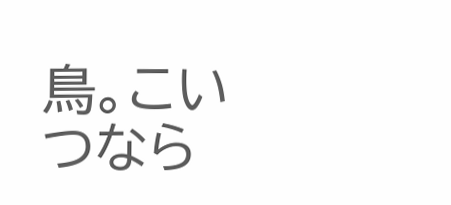鳥。こいつなら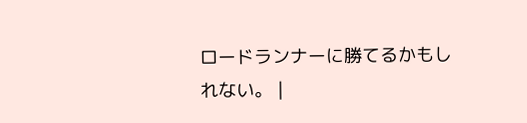ロードランナーに勝てるかもしれない。 |